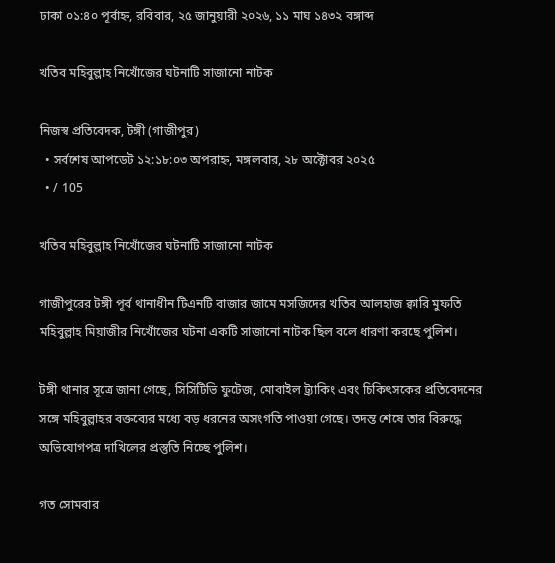ঢাকা ০১:৪০ পূর্বাহ্ন, রবিবার, ২৫ জানুয়ারী ২০২৬, ১১ মাঘ ১৪৩২ বঙ্গাব্দ

খতিব মহিবুল্লাহ নিখোঁজের ঘটনাটি সাজানো নাটক

নিজস্ব প্রতিবেদক, টঙ্গী (গাজীপুর)
  • সর্বশেষ আপডেট ১২:১৮:০৩ অপরাহ্ন, মঙ্গলবার, ২৮ অক্টোবর ২০২৫
  • / 105

খতিব মহিবুল্লাহ নিখোঁজের ঘটনাটি সাজানো নাটক

গাজীপুরের টঙ্গী পূর্ব থানাধীন টিএনটি বাজার জামে মসজিদের খতিব আলহাজ ক্বারি মুফতি মহিবুল্লাহ মিয়াজীর নিখোঁজের ঘটনা একটি সাজানো নাটক ছিল বলে ধারণা করছে পুলিশ।

টঙ্গী থানার সূত্রে জানা গেছে, সিসিটিভি ফুটেজ, মোবাইল ট্র্যাকিং এবং চিকিৎসকের প্রতিবেদনের সঙ্গে মহিবুল্লাহর বক্তব্যের মধ্যে বড় ধরনের অসংগতি পাওয়া গেছে। তদন্ত শেষে তার বিরুদ্ধে অভিযোগপত্র দাখিলের প্রস্তুতি নিচ্ছে পুলিশ।

গত সোমবার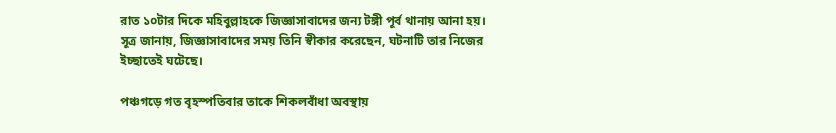রাত ১০টার দিকে মহিবুল্লাহকে জিজ্ঞাসাবাদের জন্য টঙ্গী পূর্ব থানায় আনা হয়। সূত্র জানায়, জিজ্ঞাসাবাদের সময় তিনি স্বীকার করেছেন, ঘটনাটি তার নিজের ইচ্ছাতেই ঘটেছে।

পঞ্চগড়ে গত বৃহস্পতিবার তাকে শিকলবাঁধা অবস্থায়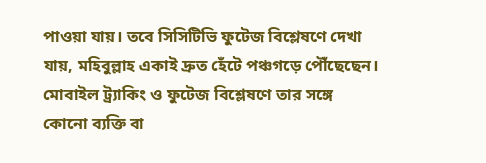পাওয়া যায়। তবে সিসিটিভি ফুটেজ বিশ্লেষণে দেখা যায়, মহিবুল্লাহ একাই দ্রুত হেঁটে পঞ্চগড়ে পৌঁছেছেন। মোবাইল ট্র্যাকিং ও ফুটেজ বিশ্লেষণে তার সঙ্গে কোনো ব্যক্তি বা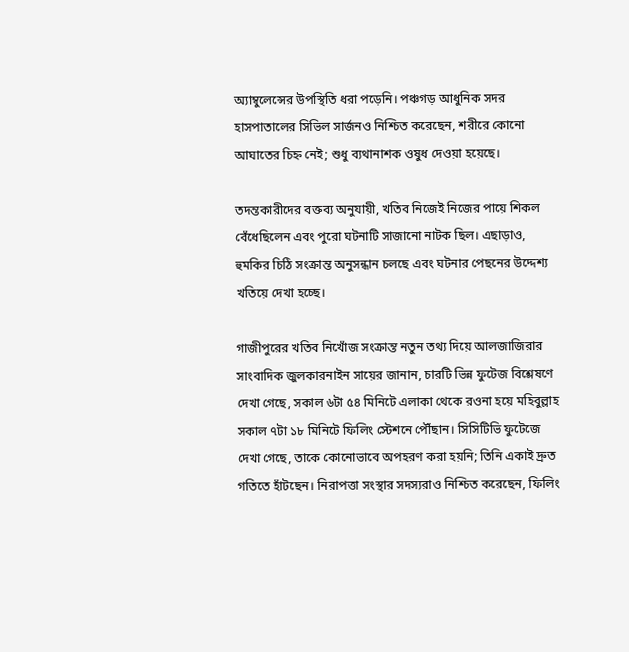অ্যাম্বুলেন্সের উপস্থিতি ধরা পড়েনি। পঞ্চগড় আধুনিক সদর হাসপাতালের সিভিল সার্জনও নিশ্চিত করেছেন, শরীরে কোনো আঘাতের চিহ্ন নেই; শুধু ব্যথানাশক ওষুধ দেওয়া হয়েছে।

তদন্তকারীদের বক্তব্য অনুযায়ী, খতিব নিজেই নিজের পায়ে শিকল বেঁধেছিলেন এবং পুরো ঘটনাটি সাজানো নাটক ছিল। এছাড়াও, হুমকির চিঠি সংক্রান্ত অনুসন্ধান চলছে এবং ঘটনার পেছনের উদ্দেশ্য খতিয়ে দেখা হচ্ছে।

গাজীপুরের খতিব নিখোঁজ সংক্রান্ত নতুন তথ্য দিয়ে আলজাজিরার সাংবাদিক জুলকারনাইন সায়ের জানান, চারটি ভিন্ন ফুটেজ বিশ্লেষণে দেখা গেছে, সকাল ৬টা ৫৪ মিনিটে এলাকা থেকে রওনা হয়ে মহিবুল্লাহ সকাল ৭টা ১৮ মিনিটে ফিলিং স্টেশনে পৌঁছান। সিসিটিভি ফুটেজে দেখা গেছে, তাকে কোনোভাবে অপহরণ করা হয়নি; তিনি একাই দ্রুত গতিতে হাঁটছেন। নিরাপত্তা সংস্থার সদস্যরাও নিশ্চিত করেছেন, ফিলিং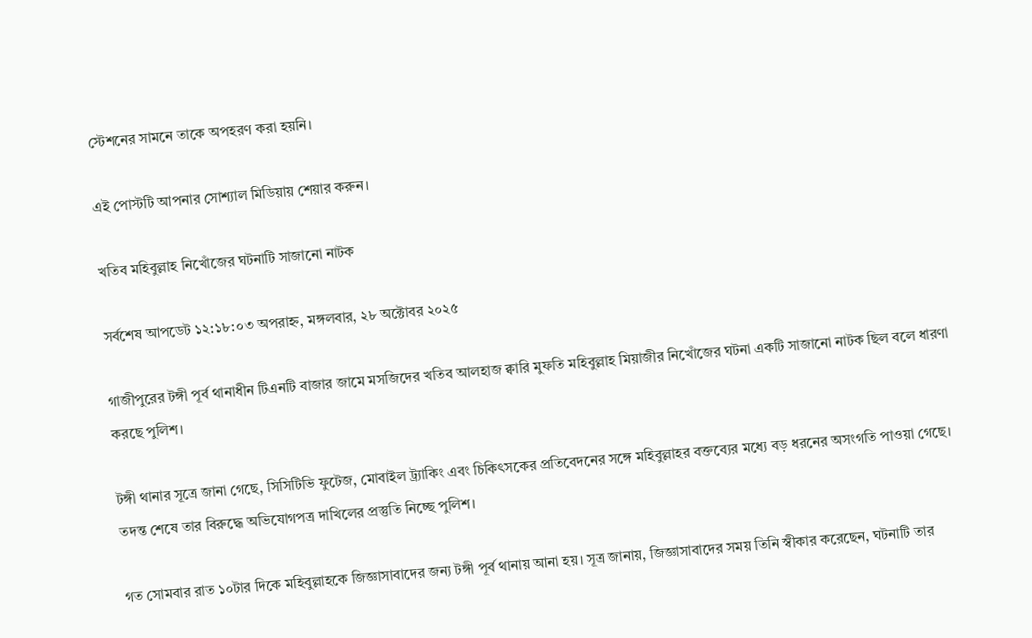স্টেশনের সামনে তাকে অপহরণ করা হয়নি।

এই পোস্টটি আপনার সোশ্যাল মিডিয়ায় শেয়ার করুন।

খতিব মহিবুল্লাহ নিখোঁজের ঘটনাটি সাজানো নাটক

সর্বশেষ আপডেট ১২:১৮:০৩ অপরাহ্ন, মঙ্গলবার, ২৮ অক্টোবর ২০২৫

গাজীপুরের টঙ্গী পূর্ব থানাধীন টিএনটি বাজার জামে মসজিদের খতিব আলহাজ ক্বারি মুফতি মহিবুল্লাহ মিয়াজীর নিখোঁজের ঘটনা একটি সাজানো নাটক ছিল বলে ধারণা করছে পুলিশ।

টঙ্গী থানার সূত্রে জানা গেছে, সিসিটিভি ফুটেজ, মোবাইল ট্র্যাকিং এবং চিকিৎসকের প্রতিবেদনের সঙ্গে মহিবুল্লাহর বক্তব্যের মধ্যে বড় ধরনের অসংগতি পাওয়া গেছে। তদন্ত শেষে তার বিরুদ্ধে অভিযোগপত্র দাখিলের প্রস্তুতি নিচ্ছে পুলিশ।

গত সোমবার রাত ১০টার দিকে মহিবুল্লাহকে জিজ্ঞাসাবাদের জন্য টঙ্গী পূর্ব থানায় আনা হয়। সূত্র জানায়, জিজ্ঞাসাবাদের সময় তিনি স্বীকার করেছেন, ঘটনাটি তার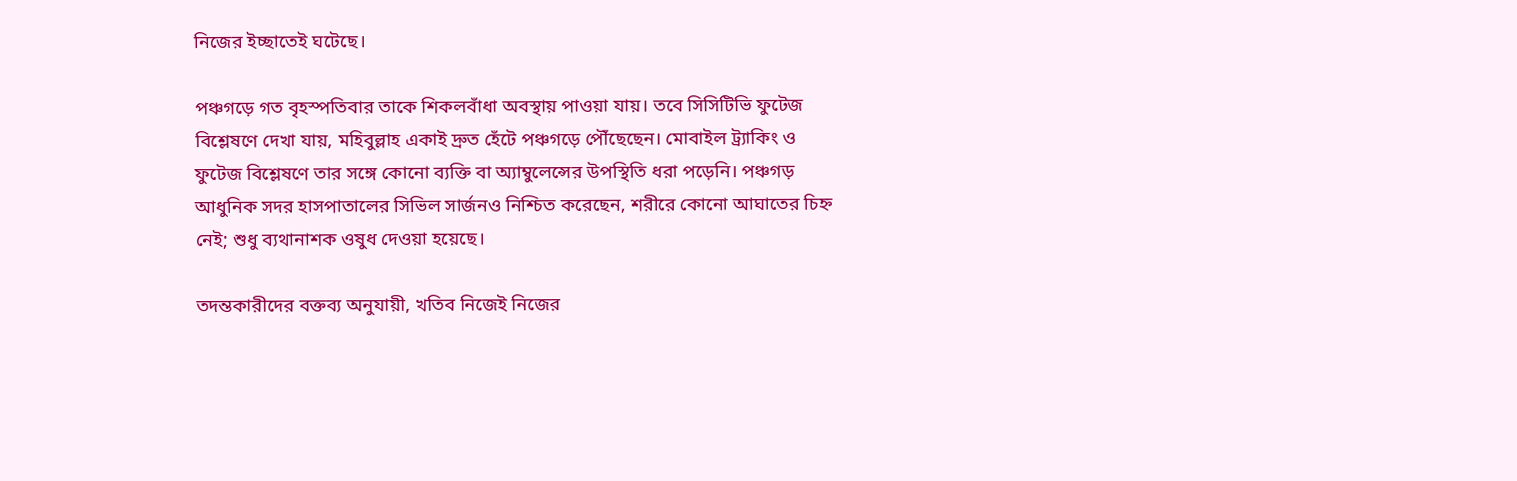নিজের ইচ্ছাতেই ঘটেছে।

পঞ্চগড়ে গত বৃহস্পতিবার তাকে শিকলবাঁধা অবস্থায় পাওয়া যায়। তবে সিসিটিভি ফুটেজ বিশ্লেষণে দেখা যায়, মহিবুল্লাহ একাই দ্রুত হেঁটে পঞ্চগড়ে পৌঁছেছেন। মোবাইল ট্র্যাকিং ও ফুটেজ বিশ্লেষণে তার সঙ্গে কোনো ব্যক্তি বা অ্যাম্বুলেন্সের উপস্থিতি ধরা পড়েনি। পঞ্চগড় আধুনিক সদর হাসপাতালের সিভিল সার্জনও নিশ্চিত করেছেন, শরীরে কোনো আঘাতের চিহ্ন নেই; শুধু ব্যথানাশক ওষুধ দেওয়া হয়েছে।

তদন্তকারীদের বক্তব্য অনুযায়ী, খতিব নিজেই নিজের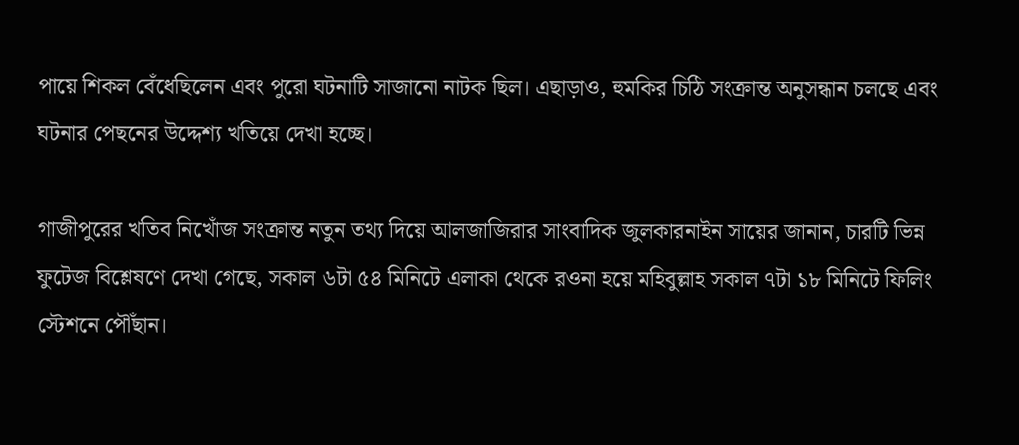পায়ে শিকল বেঁধেছিলেন এবং পুরো ঘটনাটি সাজানো নাটক ছিল। এছাড়াও, হুমকির চিঠি সংক্রান্ত অনুসন্ধান চলছে এবং ঘটনার পেছনের উদ্দেশ্য খতিয়ে দেখা হচ্ছে।

গাজীপুরের খতিব নিখোঁজ সংক্রান্ত নতুন তথ্য দিয়ে আলজাজিরার সাংবাদিক জুলকারনাইন সায়ের জানান, চারটি ভিন্ন ফুটেজ বিশ্লেষণে দেখা গেছে, সকাল ৬টা ৫৪ মিনিটে এলাকা থেকে রওনা হয়ে মহিবুল্লাহ সকাল ৭টা ১৮ মিনিটে ফিলিং স্টেশনে পৌঁছান।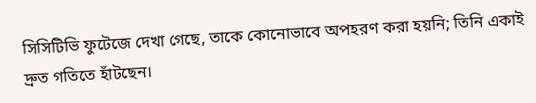সিসিটিভি ফুটেজে দেখা গেছে, তাকে কোনোভাবে অপহরণ করা হয়নি; তিনি একাই দ্রুত গতিতে হাঁটছেন।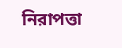নিরাপত্তা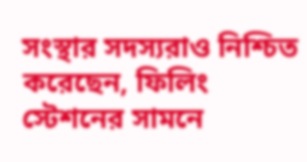সংস্থার সদস্যরাও নিশ্চিত করেছেন, ফিলিং স্টেশনের সামনে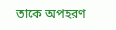তাকে অপহরণ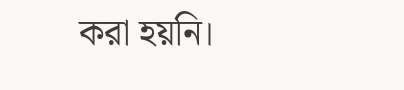করা হয়নি।